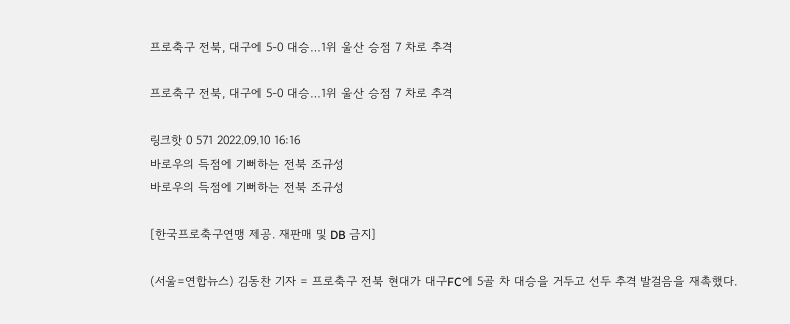프로축구 전북, 대구에 5-0 대승…1위 울산 승점 7 차로 추격

프로축구 전북, 대구에 5-0 대승…1위 울산 승점 7 차로 추격

링크핫 0 571 2022.09.10 16:16
바로우의 득점에 기뻐하는 전북 조규성
바로우의 득점에 기뻐하는 전북 조규성

[한국프로축구연맹 제공. 재판매 및 DB 금지]

(서울=연합뉴스) 김동찬 기자 = 프로축구 전북 현대가 대구FC에 5골 차 대승을 거두고 선두 추격 발걸음을 재촉했다.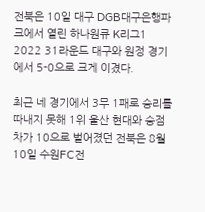전북은 10일 대구 DGB대구은행파크에서 열린 하나원큐 K리그1 2022 31라운드 대구와 원정 경기에서 5-0으로 크게 이겼다.

최근 네 경기에서 3무 1패로 승리를 따내지 못해 1위 울산 현대와 승점 차가 10으로 벌어졌던 전북은 8월 10일 수원FC전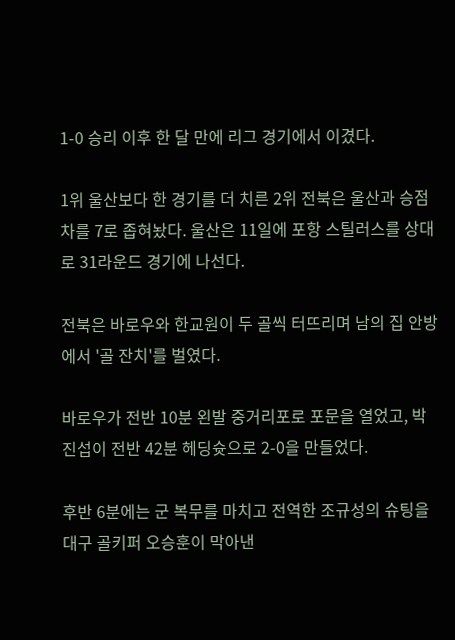1-0 승리 이후 한 달 만에 리그 경기에서 이겼다.

1위 울산보다 한 경기를 더 치른 2위 전북은 울산과 승점 차를 7로 좁혀놨다. 울산은 11일에 포항 스틸러스를 상대로 31라운드 경기에 나선다.

전북은 바로우와 한교원이 두 골씩 터뜨리며 남의 집 안방에서 '골 잔치'를 벌였다.

바로우가 전반 10분 왼발 중거리포로 포문을 열었고, 박진섭이 전반 42분 헤딩슛으로 2-0을 만들었다.

후반 6분에는 군 복무를 마치고 전역한 조규성의 슈팅을 대구 골키퍼 오승훈이 막아낸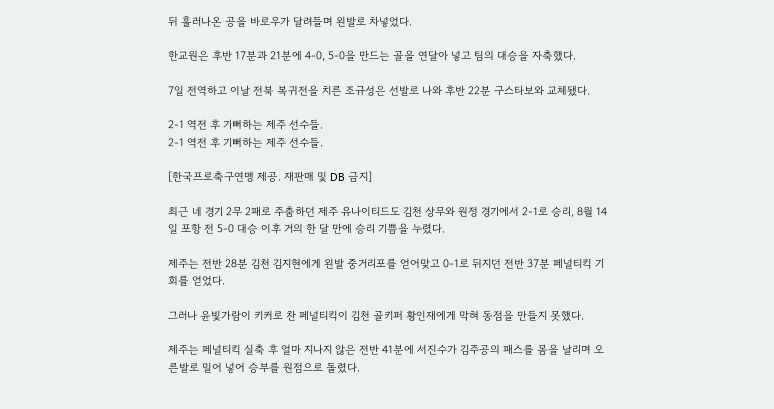뒤 흘러나온 공을 바로우가 달려들며 왼발로 차넣었다.

한교원은 후반 17분과 21분에 4-0, 5-0을 만드는 골을 연달아 넣고 팀의 대승을 자축했다.

7일 전역하고 이날 전북 복귀전을 치른 조규성은 선발로 나와 후반 22분 구스타보와 교체됐다.

2-1 역전 후 기뻐하는 제주 선수들.
2-1 역전 후 기뻐하는 제주 선수들.

[한국프로축구연맹 제공. 재판매 및 DB 금지]

최근 네 경기 2무 2패로 주춤하던 제주 유나이티드도 김천 상무와 원정 경기에서 2-1로 승리, 8월 14일 포항 전 5-0 대승 이후 거의 한 달 만에 승리 기쁨을 누렸다.

제주는 전반 28분 김천 김지현에게 왼발 중거리포를 얻어맞고 0-1로 뒤지던 전반 37분 페널티킥 기회를 얻었다.

그러나 윤빛가람이 키커로 찬 페널티킥이 김천 골키퍼 황인재에게 막혀 동점을 만들지 못했다.

제주는 페널티킥 실축 후 얼마 지나지 않은 전반 41분에 서진수가 김주공의 패스를 몸을 날리며 오른발로 밀어 넣어 승부를 원점으로 돌렸다.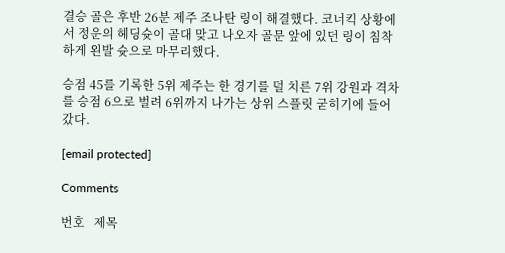결승 골은 후반 26분 제주 조나탄 링이 해결했다. 코너킥 상황에서 정운의 헤딩슛이 골대 맞고 나오자 골문 앞에 있던 링이 침착하게 왼발 슛으로 마무리했다.

승점 45를 기록한 5위 제주는 한 경기를 덜 치른 7위 강원과 격차를 승점 6으로 벌려 6위까지 나가는 상위 스플릿 굳히기에 들어갔다.

[email protected]

Comments

번호   제목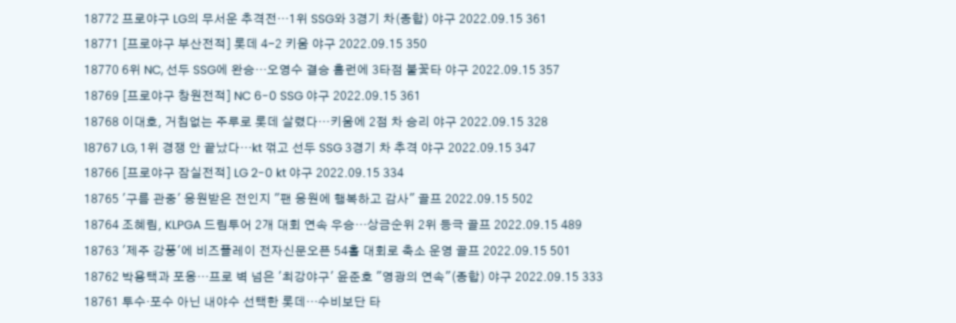18772 프로야구 LG의 무서운 추격전…1위 SSG와 3경기 차(종합) 야구 2022.09.15 361
18771 [프로야구 부산전적] 롯데 4-2 키움 야구 2022.09.15 350
18770 6위 NC, 선두 SSG에 완승…오영수 결승 홈런에 3타점 불꽃타 야구 2022.09.15 357
18769 [프로야구 창원전적] NC 6-0 SSG 야구 2022.09.15 361
18768 이대호, 거침없는 주루로 롯데 살렸다…키움에 2점 차 승리 야구 2022.09.15 328
18767 LG, 1위 경쟁 안 끝났다…kt 꺾고 선두 SSG 3경기 차 추격 야구 2022.09.15 347
18766 [프로야구 잠실전적] LG 2-0 kt 야구 2022.09.15 334
18765 '구름 관중' 응원받은 전인지 "팬 응원에 행복하고 감사" 골프 2022.09.15 502
18764 조혜림, KLPGA 드림투어 2개 대회 연속 우승…상금순위 2위 등극 골프 2022.09.15 489
18763 '제주 강풍'에 비즈플레이 전자신문오픈 54홀 대회로 축소 운영 골프 2022.09.15 501
18762 박용택과 포옹…프로 벽 넘은 '최강야구' 윤준호 "영광의 연속"(종합) 야구 2022.09.15 333
18761 투수·포수 아닌 내야수 선택한 롯데…수비보단 타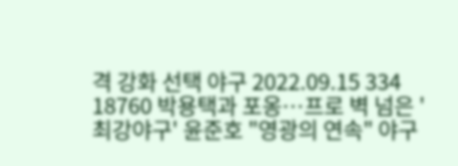격 강화 선택 야구 2022.09.15 334
18760 박용택과 포옹…프로 벽 넘은 '최강야구' 윤준호 "영광의 연속" 야구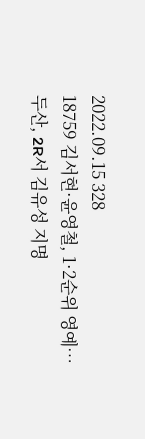2022.09.15 328
18759 김서현·윤영철, 1·2순위 영예…두산, 2R서 김유성 지명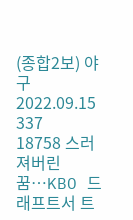(종합2보) 야구 2022.09.15 337
18758 스러져버린 꿈…KBO 드래프트서 트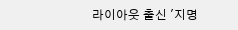라이아웃 출신 '지명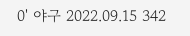0' 야구 2022.09.15 342